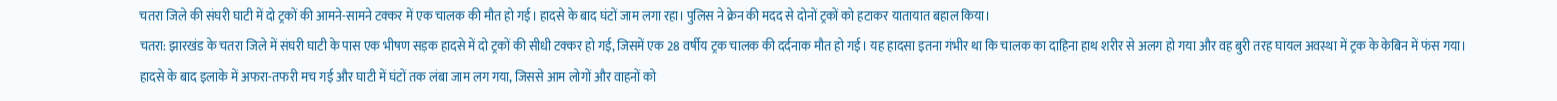चतरा जिले की संघरी घाटी में दो ट्रकों की आमने-सामने टक्कर में एक चालक की मौत हो गई। हादसे के बाद घंटों जाम लगा रहा। पुलिस ने क्रेन की मदद से दोनों ट्रकों को हटाकर यातायात बहाल किया।
चतरा: झारखंड के चतरा जिले में संघरी घाटी के पास एक भीषण सड़क हादसे में दो ट्रकों की सीधी टक्कर हो गई, जिसमें एक 28 वर्षीय ट्रक चालक की दर्दनाक मौत हो गई। यह हादसा इतना गंभीर था कि चालक का दाहिना हाथ शरीर से अलग हो गया और वह बुरी तरह घायल अवस्था में ट्रक के केबिन में फंस गया।
हादसे के बाद इलाके में अफरा-तफरी मच गई और घाटी में घंटों तक लंबा जाम लग गया, जिससे आम लोगों और वाहनों को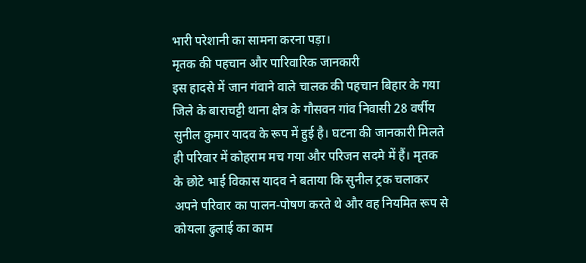भारी परेशानी का सामना करना पड़ा।
मृतक की पहचान और पारिवारिक जानकारी
इस हादसे में जान गंवाने वाले चालक की पहचान बिहार के गया जिले के बाराचट्टी थाना क्षेत्र के गौसवन गांव निवासी 28 वर्षीय सुनील कुमार यादव के रूप में हुई है। घटना की जानकारी मिलते ही परिवार में कोहराम मच गया और परिजन सदमे में हैं। मृतक के छोटे भाई विकास यादव ने बताया कि सुनील ट्रक चलाकर अपने परिवार का पालन-पोषण करते थे और वह नियमित रूप से कोयला ढुलाई का काम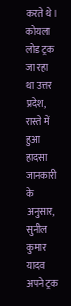करते थे।
कोयला लोड ट्रक जा रहा था उत्तर प्रदेश, रास्ते में हुआ हादसा
जानकारी के अनुसार, सुनील कुमार यादव अपने ट्रक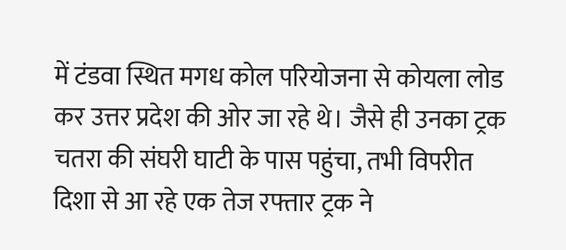में टंडवा स्थित मगध कोल परियोजना से कोयला लोड कर उत्तर प्रदेश की ओर जा रहे थे। जैसे ही उनका ट्रक चतरा की संघरी घाटी के पास पहुंचा, तभी विपरीत दिशा से आ रहे एक तेज रफ्तार ट्रक ने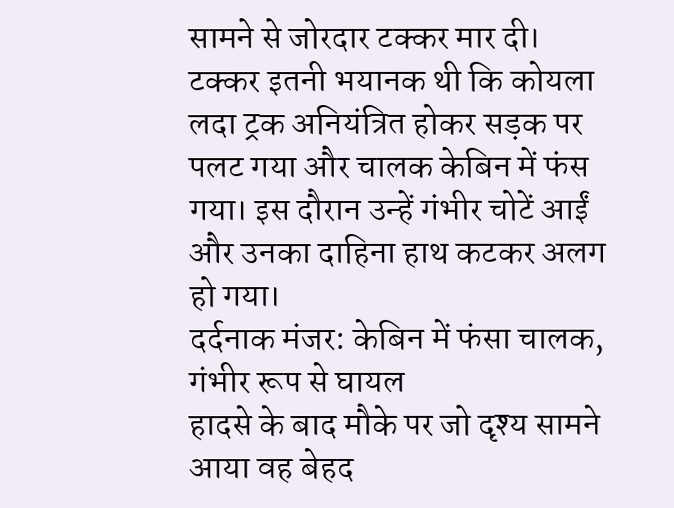सामने से जोरदार टक्कर मार दी।
टक्कर इतनी भयानक थी कि कोयला लदा ट्रक अनियंत्रित होकर सड़क पर पलट गया और चालक केबिन में फंस गया। इस दौरान उन्हें गंभीर चोटें आईं और उनका दाहिना हाथ कटकर अलग हो गया।
दर्दनाक मंजर: केबिन में फंसा चालक, गंभीर रूप से घायल
हादसे के बाद मौके पर जो दृश्य सामने आया वह बेहद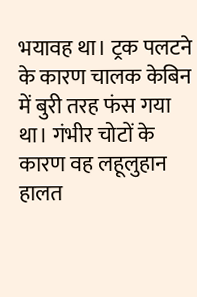भयावह था। ट्रक पलटने के कारण चालक केबिन में बुरी तरह फंस गया था। गंभीर चोटों के कारण वह लहूलुहान हालत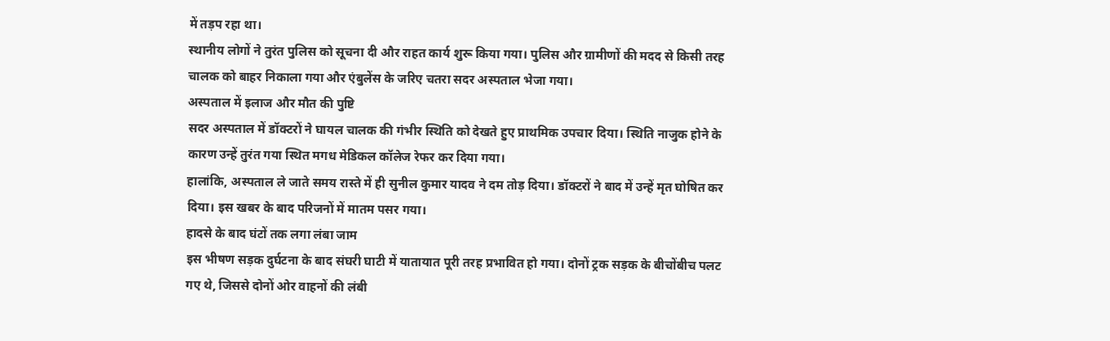में तड़प रहा था।
स्थानीय लोगों ने तुरंत पुलिस को सूचना दी और राहत कार्य शुरू किया गया। पुलिस और ग्रामीणों की मदद से किसी तरह चालक को बाहर निकाला गया और एंबुलेंस के जरिए चतरा सदर अस्पताल भेजा गया।
अस्पताल में इलाज और मौत की पुष्टि
सदर अस्पताल में डॉक्टरों ने घायल चालक की गंभीर स्थिति को देखते हुए प्राथमिक उपचार दिया। स्थिति नाजुक होने के कारण उन्हें तुरंत गया स्थित मगध मेडिकल कॉलेज रेफर कर दिया गया।
हालांकि, अस्पताल ले जाते समय रास्ते में ही सुनील कुमार यादव ने दम तोड़ दिया। डॉक्टरों ने बाद में उन्हें मृत घोषित कर दिया। इस खबर के बाद परिजनों में मातम पसर गया।
हादसे के बाद घंटों तक लगा लंबा जाम
इस भीषण सड़क दुर्घटना के बाद संघरी घाटी में यातायात पूरी तरह प्रभावित हो गया। दोनों ट्रक सड़क के बीचोंबीच पलट गए थे, जिससे दोनों ओर वाहनों की लंबी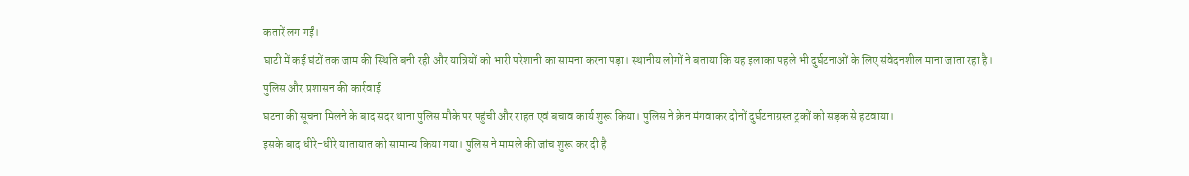कतारें लग गईं।
घाटी में कई घंटों तक जाम की स्थिति बनी रही और यात्रियों को भारी परेशानी का सामना करना पड़ा। स्थानीय लोगों ने बताया कि यह इलाका पहले भी दुर्घटनाओं के लिए संवेदनशील माना जाता रहा है।
पुलिस और प्रशासन की कार्रवाई
घटना की सूचना मिलने के बाद सदर थाना पुलिस मौके पर पहुंची और राहत एवं बचाव कार्य शुरू किया। पुलिस ने क्रेन मंगवाकर दोनों दुर्घटनाग्रस्त ट्रकों को सड़क से हटवाया।
इसके बाद धीरे-धीरे यातायात को सामान्य किया गया। पुलिस ने मामले की जांच शुरू कर दी है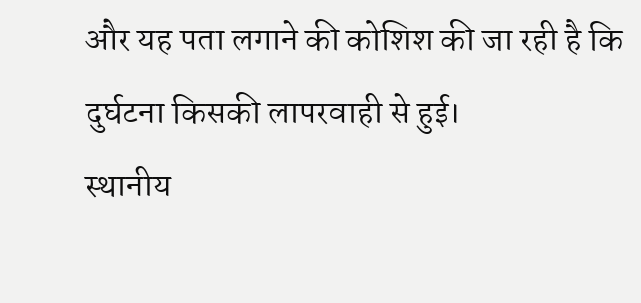और यह पता लगाने की कोशिश की जा रही है कि दुर्घटना किसकी लापरवाही से हुई।
स्थानीय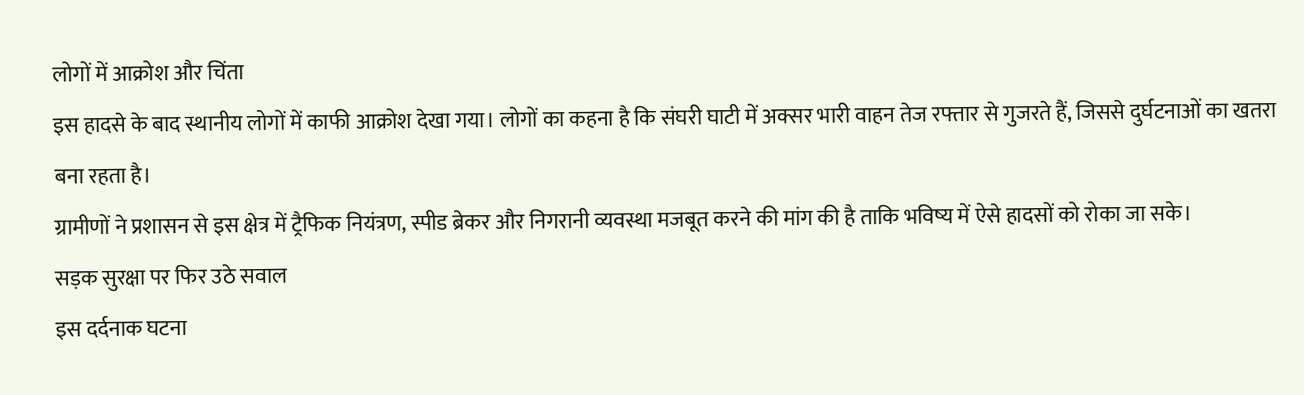लोगों में आक्रोश और चिंता
इस हादसे के बाद स्थानीय लोगों में काफी आक्रोश देखा गया। लोगों का कहना है कि संघरी घाटी में अक्सर भारी वाहन तेज रफ्तार से गुजरते हैं, जिससे दुर्घटनाओं का खतरा बना रहता है।
ग्रामीणों ने प्रशासन से इस क्षेत्र में ट्रैफिक नियंत्रण, स्पीड ब्रेकर और निगरानी व्यवस्था मजबूत करने की मांग की है ताकि भविष्य में ऐसे हादसों को रोका जा सके।
सड़क सुरक्षा पर फिर उठे सवाल
इस दर्दनाक घटना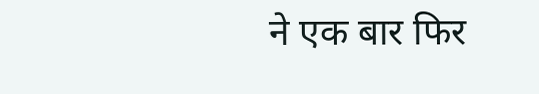ने एक बार फिर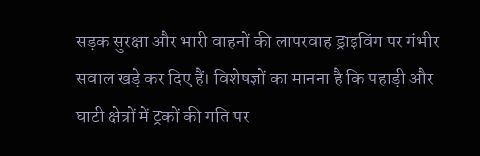सड़क सुरक्षा और भारी वाहनों की लापरवाह ड्राइविंग पर गंभीर सवाल खड़े कर दिए हैं। विशेषज्ञों का मानना है कि पहाड़ी और घाटी क्षेत्रों में ट्रकों की गति पर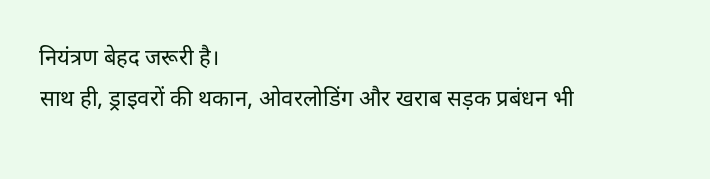नियंत्रण बेहद जरूरी है।
साथ ही, ड्राइवरों की थकान, ओवरलोडिंग और खराब सड़क प्रबंधन भी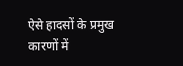ऐसे हादसों के प्रमुख कारणों में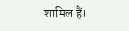शामिल हैं।